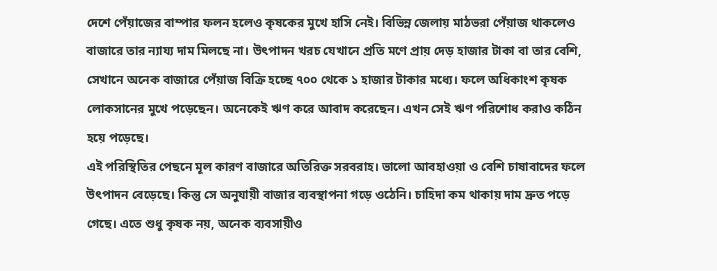দেশে পেঁয়াজের বাম্পার ফলন হলেও কৃষকের মুখে হাসি নেই। বিভিন্ন জেলায় মাঠভরা পেঁয়াজ থাকলেও বাজারে তার ন্যায্য দাম মিলছে না। উৎপাদন খরচ যেখানে প্রতি মণে প্রায় দেড় হাজার টাকা বা তার বেশি, সেখানে অনেক বাজারে পেঁয়াজ বিক্রি হচ্ছে ৭০০ থেকে ১ হাজার টাকার মধ্যে। ফলে অধিকাংশ কৃষক লোকসানের মুখে পড়েছেন। অনেকেই ঋণ করে আবাদ করেছেন। এখন সেই ঋণ পরিশোধ করাও কঠিন হয়ে পড়েছে।
এই পরিস্থিতির পেছনে মূল কারণ বাজারে অতিরিক্ত সরবরাহ। ভালো আবহাওয়া ও বেশি চাষাবাদের ফলে উৎপাদন বেড়েছে। কিন্তু সে অনুযায়ী বাজার ব্যবস্থাপনা গড়ে ওঠেনি। চাহিদা কম থাকায় দাম দ্রুত পড়ে গেছে। এতে শুধু কৃষক নয়, অনেক ব্যবসায়ীও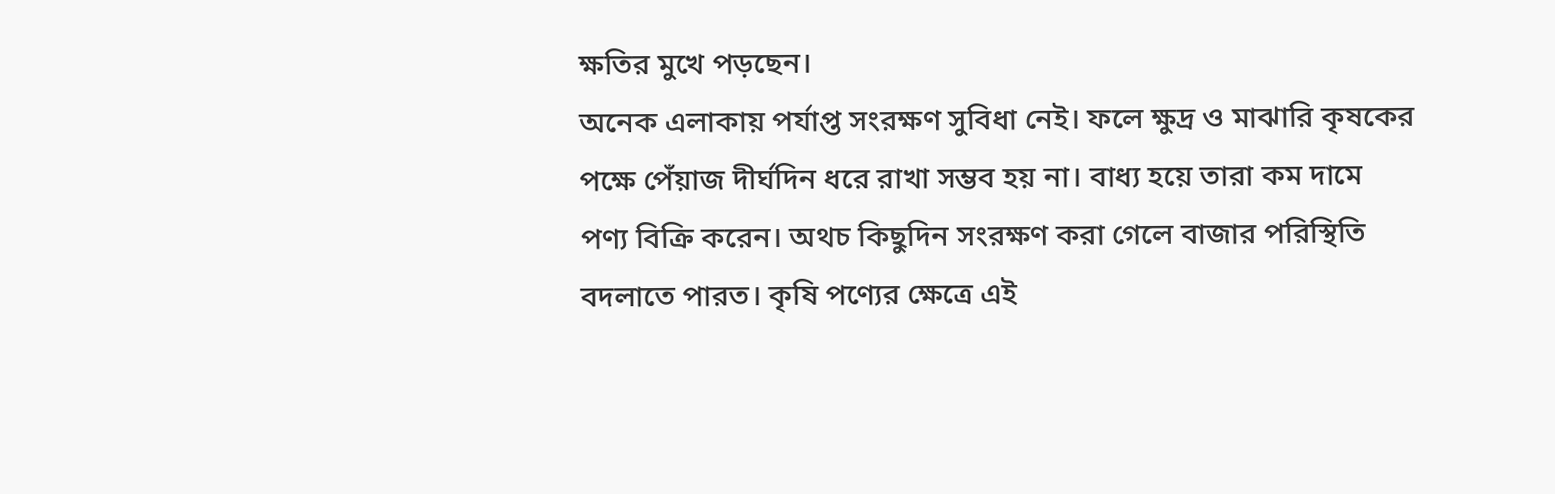ক্ষতির মুখে পড়ছেন।
অনেক এলাকায় পর্যাপ্ত সংরক্ষণ সুবিধা নেই। ফলে ক্ষুদ্র ও মাঝারি কৃষকের পক্ষে পেঁয়াজ দীর্ঘদিন ধরে রাখা সম্ভব হয় না। বাধ্য হয়ে তারা কম দামে পণ্য বিক্রি করেন। অথচ কিছুদিন সংরক্ষণ করা গেলে বাজার পরিস্থিতি বদলাতে পারত। কৃষি পণ্যের ক্ষেত্রে এই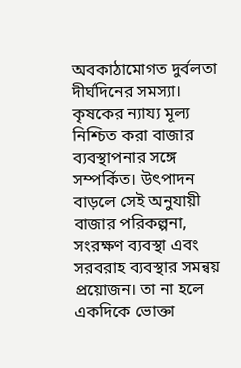অবকাঠামোগত দুর্বলতা দীর্ঘদিনের সমস্যা।
কৃষকের ন্যায্য মূল্য নিশ্চিত করা বাজার ব্যবস্থাপনার সঙ্গে সম্পর্কিত। উৎপাদন বাড়লে সেই অনুযায়ী বাজার পরিকল্পনা, সংরক্ষণ ব্যবস্থা এবং সরবরাহ ব্যবস্থার সমন্বয় প্রয়োজন। তা না হলে একদিকে ভোক্তা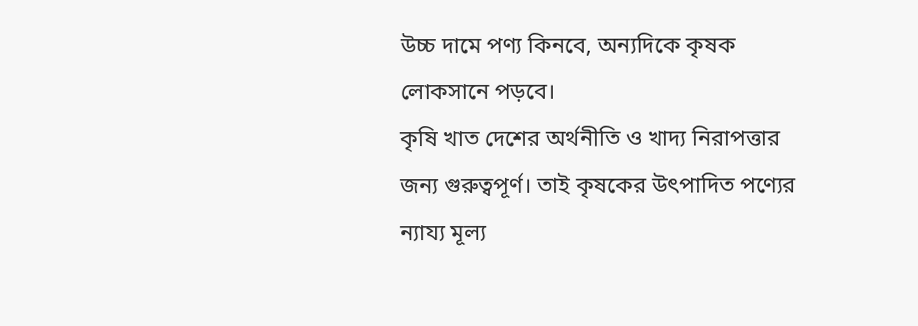উচ্চ দামে পণ্য কিনবে, অন্যদিকে কৃষক লোকসানে পড়বে।
কৃষি খাত দেশের অর্থনীতি ও খাদ্য নিরাপত্তার জন্য গুরুত্বপূর্ণ। তাই কৃষকের উৎপাদিত পণ্যের ন্যায্য মূল্য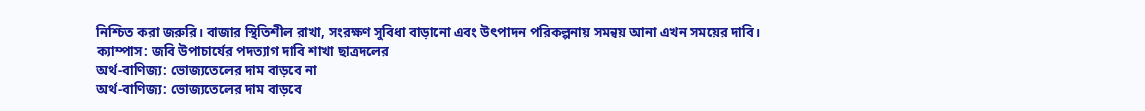নিশ্চিত করা জরুরি। বাজার স্থিতিশীল রাখা, সংরক্ষণ সুবিধা বাড়ানো এবং উৎপাদন পরিকল্পনায় সমন্বয় আনা এখন সময়ের দাবি।
ক্যাম্পাস: জবি উপাচার্যের পদত্যাগ দাবি শাখা ছাত্রদলের
অর্থ-বাণিজ্য: ভোজ্যতেলের দাম বাড়বে না
অর্থ-বাণিজ্য: ভোজ্যতেলের দাম বাড়বে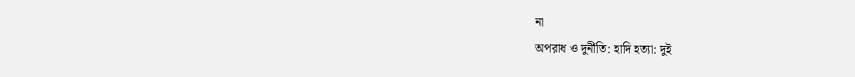না
অপরাধ ও দুর্নীতি: হাদি হত্যা: দুই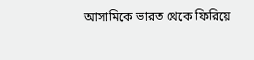আসামিকে ভারত থেকে ফিরিয়ে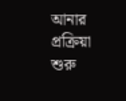আনার প্রক্রিয়া শুরু